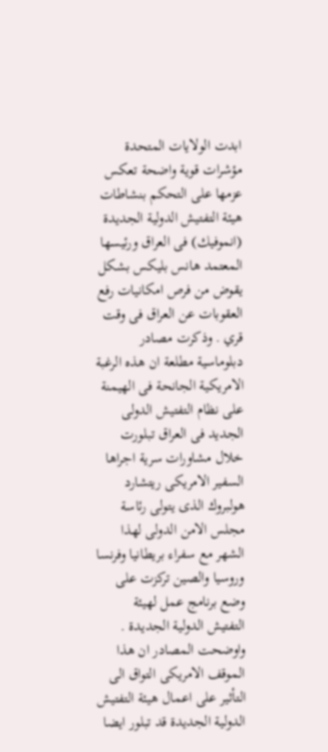ابدت الولايات المتحدة مؤشرات قوية واضحة تعكس عزمها على التحكم بنشاطات هيئة التفتيش الدولية الجديدة (انموفيك) فى العراق ورئيسها المعتمد هانس بليكس بشكل يقوض من فرص امكانيات رفع العقوبات عن العراق فى وقت قري . وذكرت مصادر دبلوماسية مطلعة ان هذه الرغبة الامريكية الجانحة فى الهيمنة على نظام التفتيش الدولى الجديد فى العراق تبلورت خلال مشاورات سرية اجراها السفير الامريكى ريتشارد هولبروك الذى يتولى رئاسة مجلس الامن الدولى لهذا الشهر مع سفراء بريطانيا وفرنسا وروسيا والصين تركزت على وضع برنامج عمل لهيئة التفتيش الدولية الجديدة . واوضحت المصادر ان هذا الموقف الامريكى التواق الى التأثير على اعمال هيئة التفتيش الدولية الجديدة قد تبلور ايضا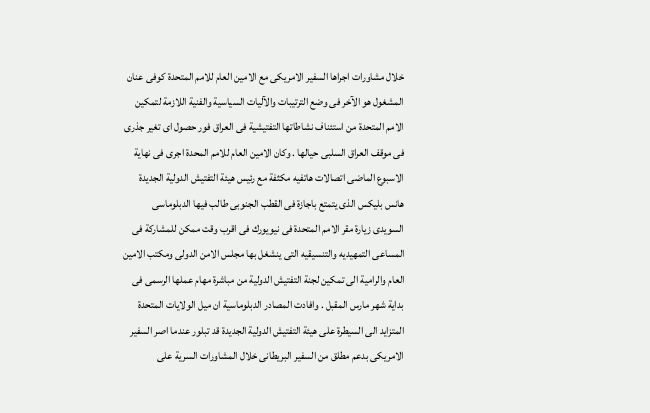خلال مشاورات اجراها السفير الامريكى مع الامين العام للامم المتحدة كوفى عنان المشغول هو الآخر فى وضع الترتيبات والآليات السياسية والفنية اللازمة لتمكين الامم المتحدة من استئناف نشاطاتها التفتيشية فى العراق فور حصول اى تغير جذرى فى موقف العراق السلبى حيالها . وكان الامين العام للامم المحدة اجرى فى نهاية الاسبوع الماضى اتصالات هاتفيه مكثفة مع رئيس هيئة التفتيش الدولية الجديدة هانس بليكس الذى يتمتع باجازة فى القطب الجنوبى طالب فيها الدبلوماسى السويدى زيارة مقر الامم المتحدة فى نيويورك فى اقرب وقت ممكن للمشاركة فى المساعى التمهيديه والتنسيقيه التى ينشغل بها مجلس الامن الدولى ومكتب الامين العام والرامية الى تمكين لجنة التفتيش الدولية من مباشرة مهام عملها الرسمى فى بداية شهر مارس المقبل . وافادت المصادر الدبلوماسية ان ميل الولايات المتحدة المتزايد الى السيطرة على هيئة التفتيش الدولية الجديدة قد تبلور عندما اصر السفير الامريكى بدعم مطلق من السفير البريطانى خلال المشاورات السرية على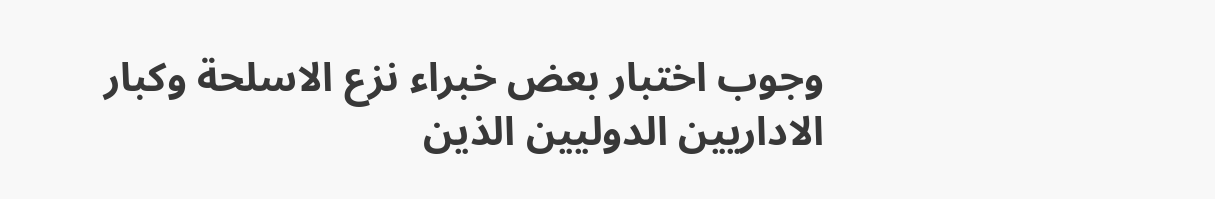وجوب اختبار بعض خبراء نزع الاسلحة وكبار الاداريين الدوليين الذين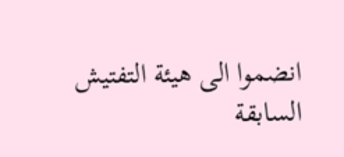انضموا الى هيئة التفتيش السابقة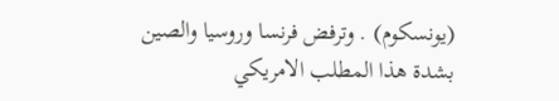(يونسكوم) . وترفض فرنسا وروسيا والصين بشدة هذا المطلب الامريكي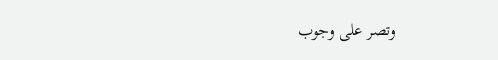وتصر على وجوب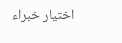اختيار خبراء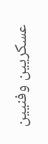عسكريين وفنيين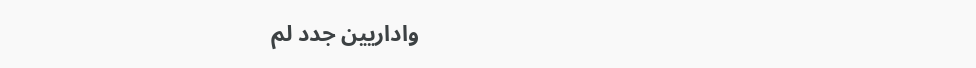واداريين جدد لم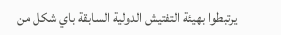يرتبطوا بهيئة التفتيش الدولية السابقة باي شكل من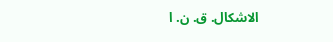الاشكال. ق. ن. ا